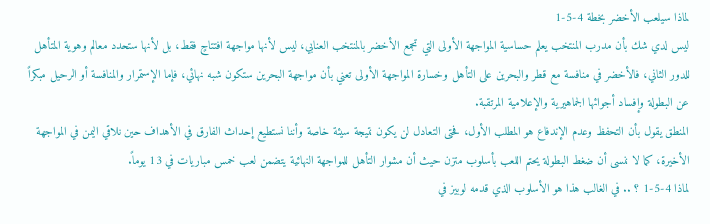لماذا سيلعب الأخضر بخطة 4-5-1
ليس لدي شك بأن مدرب المنتخب يعلم حساسية المواجهة الأولى التي تجمع الأخضر بالمنتخب العنابي، ليس لأنها مواجهة افتتاحٍ فقط، بل لأنها ستحدد معالم وهوية المتأهل للدور الثاني، فالأخضر في منافسة مع قطر والبحرين على التأهل وخسارة المواجهة الأولى تعني بأن مواجهة البحرين ستكون شبه نهائي، فإما الإستمرار والمنافسة أو الرحيل مبكراً عن البطولة وإفساد أجوائها الجماهيرية والإعلامية المرتقبة.
المنطق يقول بأن التحفظ وعدم الإندفاع هو المطلب الأول، فحتى التعادل لن يكون نتيجة سيئة خاصة وأننا نستطيع إحداث الفارق في الأهداف حين نلاقي اليمن في المواجهة الأخيرة، كما لا ننسى أن ضغط البطولة يحتم اللعب بأسلوب متزن حيث أن مشوار التأهل للمواجهة النهائية يتضمن لعب خمس مباريات في 13 يوماً.
لماذا 4-5-1 ؟ .. في الغالب هذا هو الأسلوب الذي قدمه لوبيز في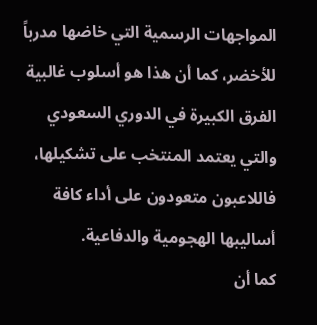المواجهات الرسمية التي خاضها مدرباً للأخضر، كما أن هذا هو أسلوب غالبية الفرق الكبيرة في الدوري السعودي والتي يعتمد المنتخب على تشكيلها، فاللاعبون متعودون على أداء كافة أساليبها الهجومية والدفاعية.
كما أن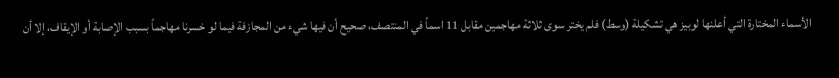الأسماء المختارة التي أعلنها لوبيز هي تشكيلة (وسط) فلم يختر سوى ثلاثة مهاجمين مقابل 11 اسماً في المنتصف، صحيح أن فيها شيء من المجازفة فيما لو خسرنا مهاجماً بسبب الإصابة أو الإيقاف، إلا أن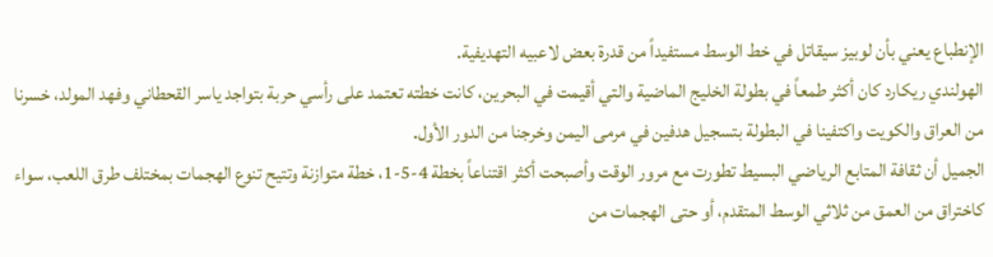الإنطباع يعني بأن لوبيز سيقاتل في خط الوسط مستفيداً من قدرة بعض لاعبيه التهديفية.
الهولندي ريكارد كان أكثر طمعاً في بطولة الخليج الماضية والتي أقيمت في البحرين، كانت خطته تعتمد على رأسي حربة بتواجد ياسر القحطاني وفهد المولد، خسرنا من العراق والكويت واكتفينا في البطولة بتسجيل هدفين في مرمى اليمن وخرجنا من الدور الأول.
الجميل أن ثقافة المتابع الرياضي البسيط تطورت مع مرور الوقت وأصبحت أكثر اقتناعاً بخطة 4-5-1، خطة متوازنة وتتيح تنوع الهجمات بمختلف طرق اللعب، سواء كاختراق من العمق من ثلاثي الوسط المتقدم، أو حتى الهجمات من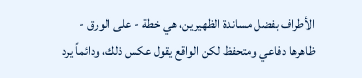الأطراف بفضل مساندة الظهيرين، هي خطة - على الورق - ظاهرها دفاعي ومتحفظ لكن الواقع يقول عكس ذلك، ودائماً يرد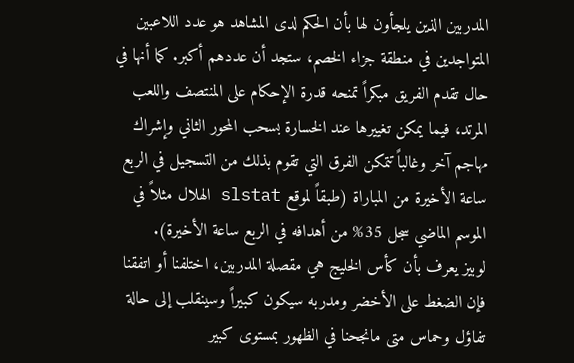المدربين الذين يلجأون لها بأن الحكم لدى المشاهد هو عدد اللاعبين المتواجدين في منطقة جزاء الخصم، ستجد أن عددهم أكبر. كما أنها في حال تقدم الفريق مبكراً تمنحه قدرة الإحكام على المنتصف واللعب المرتد، فيما يمكن تغييرها عند الخسارة بسحب المحور الثاني وإشراك مهاجم آخر وغالباً تتمكن الفرق التي تقوم بذلك من التسجيل في الربع ساعة الأخيرة من المباراة (طبقاً لموقع slstat الهلال مثلاً في الموسم الماضي سجل 35% من أهدافه في الربع ساعة الأخيرة).
لوبيز يعرف بأن كأس الخليج هي مقصلة المدربين، اختلفنا أو اتفقنا فإن الضغط على الأخضر ومدربه سيكون كبيراً وسينقلب إلى حالة تفاؤل وحماس متى مانجحنا في الظهور بمستوى كبير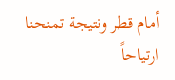أمام قطر ونتيجة تمنحنا ارتياحاً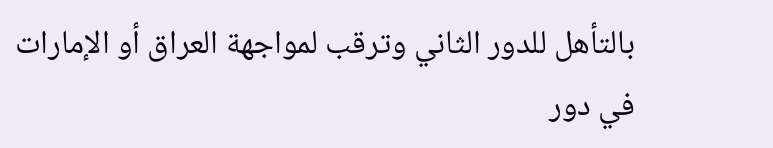بالتأهل للدور الثاني وترقب لمواجهة العراق أو الإمارات في دور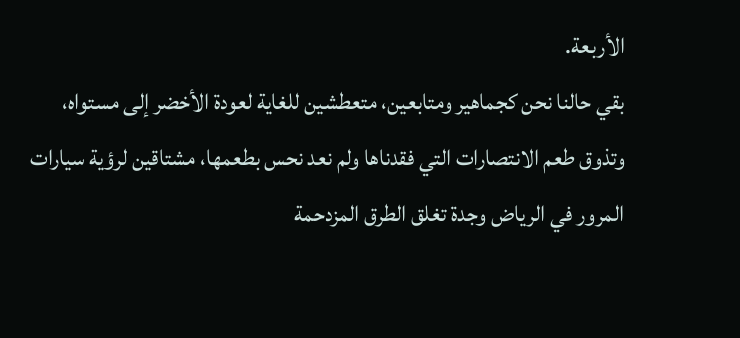الأربعة.
بقي حالنا نحن كجماهير ومتابعين، متعطشين للغاية لعودة الأخضر إلى مستواه، وتذوق طعم الانتصارات التي فقدناها ولم نعد نحس بطعمها، مشتاقين لرؤية سيارات المرور في الرياض وجدة تغلق الطرق المزدحمة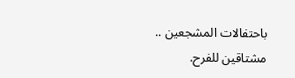باحتفالات المشجعين .. مشتاقين للفرح.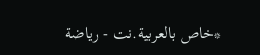*خاص بالعربية.نت - رياضة